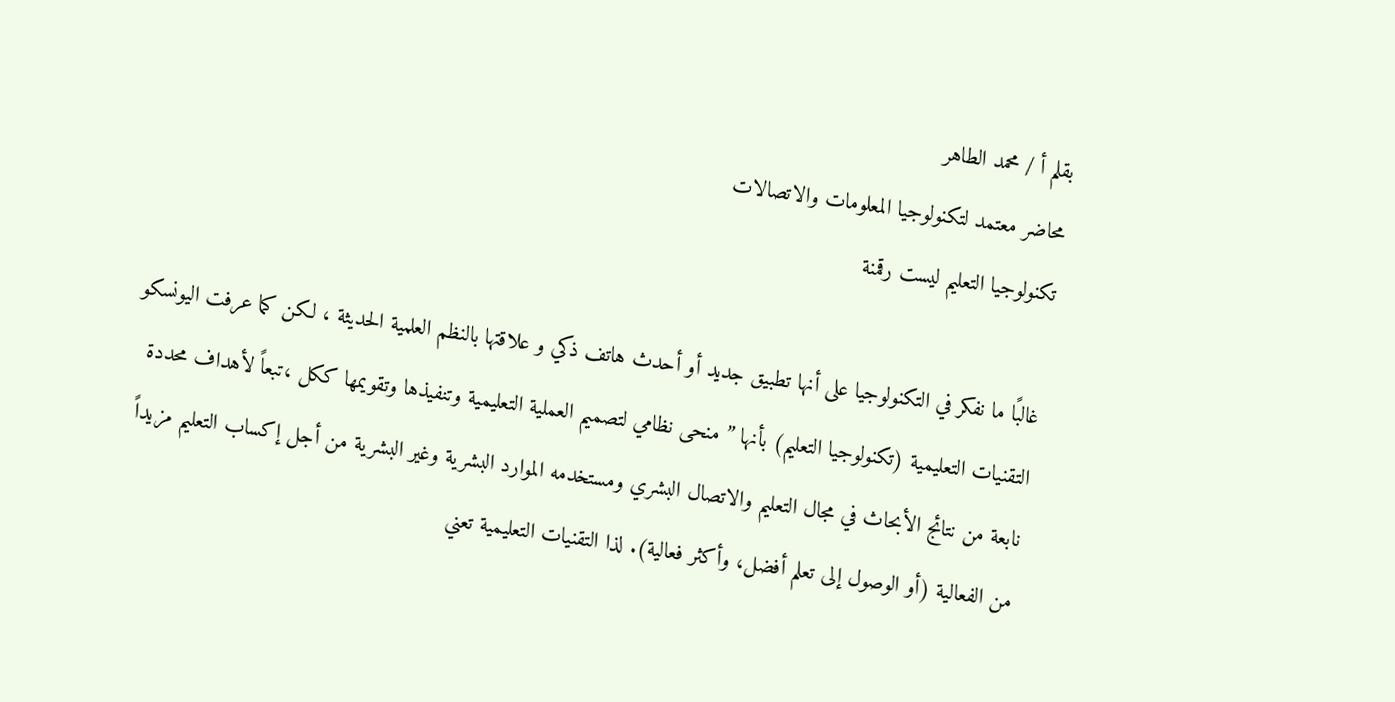بقلم أ / محمد الطاهر
محاضر معتمد لتكنولوجيا المعلومات والاتصالات
تكنولوجيا التعليم ليست رقمنة

غالبًا ما نفكر في التكنولوجيا على أنها تطبيق جديد أو أحدث هاتف ذكي و علاقتها بالنظم العلمية الحديثة ، لكن كما عرفت اليونسكو التقنيات التعليمية (تكنولوجيا التعليم) بأنها ” منحى نظامي لتصميم العملية التعليمية وتنفيذها وتقويمها ككل ،تبعاً لأهداف محددة نابعة من نتائج الأبحاث في مجال التعليم والاتصال البشري ومستخدمه الموارد البشرية وغير البشرية من أجل إكساب التعليم مزيداً من الفعالية (أو الوصول إلى تعلم أفضل، وأكثر فعالية). لذا التقنيات التعليمية تعني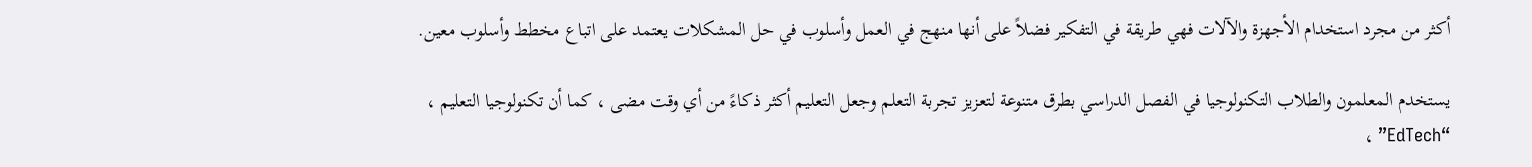أكثر من مجرد استخدام الأجهزة والآلات فهي طريقة في التفكير فضلاً على أنها منهج في العمل وأسلوب في حل المشكلات يعتمد على اتباع مخطط وأسلوب معين.

يستخدم المعلمون والطلاب التكنولوجيا في الفصل الدراسي بطرق متنوعة لتعزيز تجربة التعلم وجعل التعليم أكثر ذكاءً من أي وقت مضى ، كما أن تكنولوجيا التعليم ، “EdTech” ،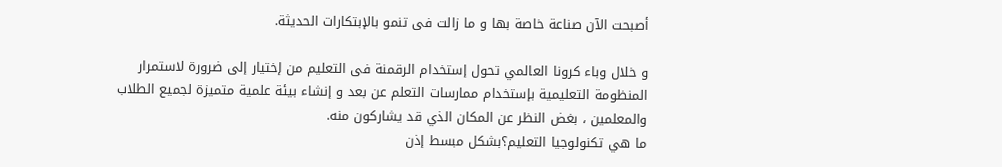أصبحت الآن صناعة خاصة بها و ما زالت فى تنمو بالإبتكارات الحديثة.

و خلال وباء كرونا العالمي تحول إستخدام الرقمنة فى التعليم من إختيار إلى ضرورة لاستمرار المنظومة التعليمية بإستخدام ممارسات التعلم عن بعد و إنشاء بيئة علمية متميزة لجميع الطلاب والمعلمين ، بغض النظر عن المكان الذي قد يشاركون منه.
ما هي تكنولوجيا التعليم؟بشكل مبسط إذن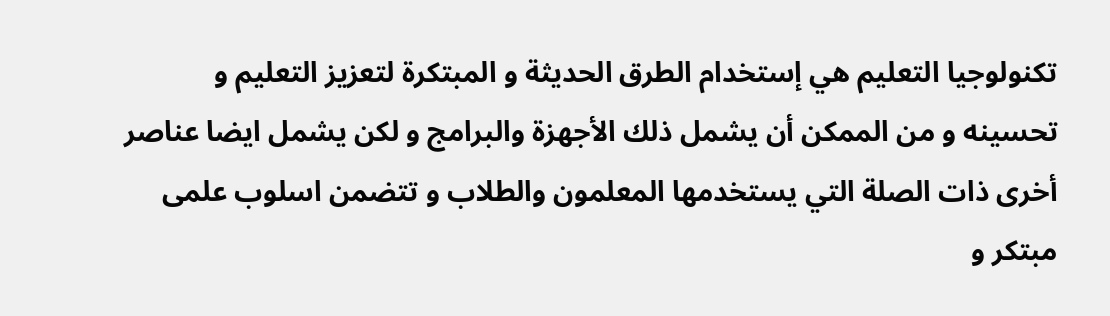تكنولوجيا التعليم هي إستخدام الطرق الحديثة و المبتكرة لتعزيز التعليم و تحسينه و من الممكن أن يشمل ذلك الأجهزة والبرامج و لكن يشمل ايضا عناصر أخرى ذات الصلة التي يستخدمها المعلمون والطلاب و تتضمن اسلوب علمى مبتكر و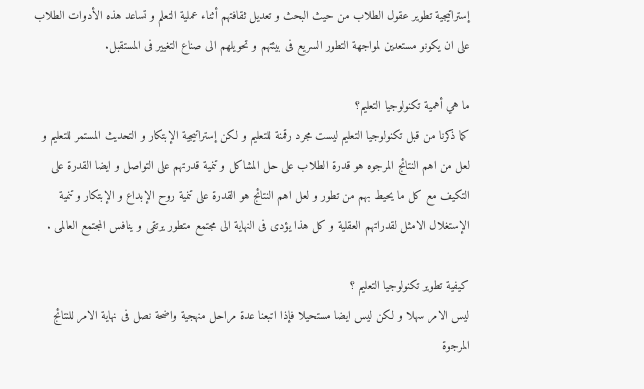إستراتيجية تطوير عقول الطلاب من حيث البحث و تعديل ثقافتهم أثناء عملية التعلم و تساعد هذه الأدوات الطلاب على ان يكونو مستعدين لمواجهة التطور السريع فى بيئتهم و تحويلهم الى صناع التغيير فى المستقبل.

ما هي أهمية تكنولوجيا التعليم؟
كما ذكرنا من قبل تكنولوجيا التعليم ليست مجرد رقمنة للتعليم و لكن إستراتيجية الإبتكار و التحديث المستمر للتعليم و لعل من اهم النتائج المرجوه هو قدرة الطلاب على حل المشاكل و تنمية قدرتهم على التواصل و ايضا القدرة على التكيف مع كل ما يحيط بهم من تطور و لعل اهم النتائج هو القدرة على تنمية روح الإبداع و الإبتكار و تنمية الإستغلال الامثل لقدراتهم العقلية و كل هذا يؤدى فى النهاية الى مجتمع متطور يرتقى و ينافس المجتمع العالمى .

كيفية تطوير تكنولوجيا التعليم ؟
ليس الامر سهلا و لكن ليس ايضا مستحيلا فإذا اتبعنا عدة مراحل منهجية واضحة نصل فى نهاية الامر للنتائج المرجوة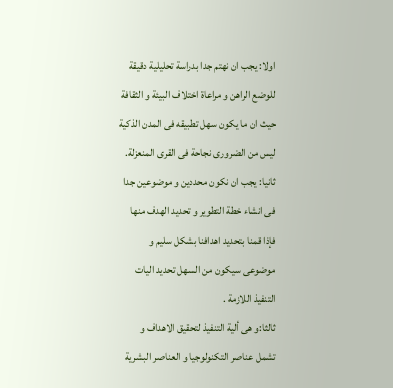اولا: يجب ان نهتم جدا بدراسة تحليلية دقيقة للوضع الراهن و مراعاة اختلاف البيئة و الثقافة حيث ان ما يكون سهل تطبيقه فى المدن الذكية ليس من الضرورى نجاحة فى القرى المنعزلة.
ثانيا: يجب ان نكون محددين و موضوعين جدا فى انشاء خطة التطوير و تحديد الهدف منها فإذا قمنا بتحديد اهدافنا بشكل سليم و موضوعى سيكون من السهل تحديد اليات التنفيذ اللازمة .
ثالثا:و هى ألية التنفيذ لتحقيق الاهداف و تشمل عناصر التكنولوجيا و العناصر البشرية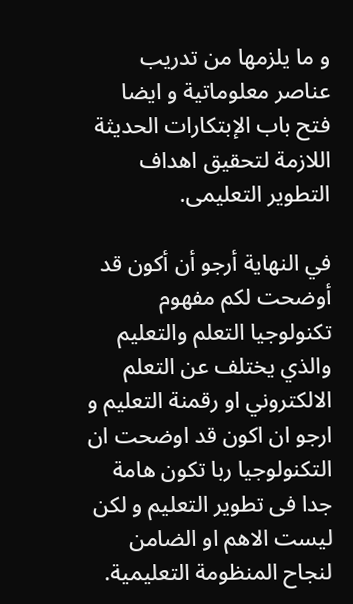و ما يلزمها من تدريب عناصر معلوماتية و ايضا فتح باب الإبتكارات الحديثة اللازمة لتحقيق اهداف التطوير التعليمى.

في النهاية أرجو أن أكون قد أوضحت لكم مفهوم تكنولوجيا التعلم والتعليم والذي يختلف عن التعلم الالكتروني او رقمنة التعليم و ارجو ان اكون قد اوضحت ان التكنولوجيا ربا تكون هامة جدا فى تطوير التعليم و لكن ليست الاهم او الضامن لنجاح المنظومة التعليمية.